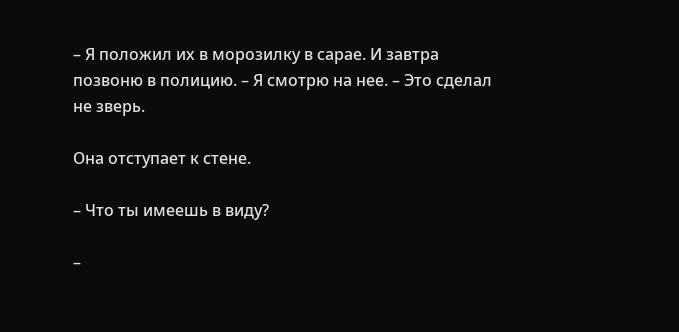– Я положил их в морозилку в сарае. И завтра позвоню в полицию. – Я смотрю на нее. – Это сделал не зверь.

Она отступает к стене.

– Что ты имеешь в виду?

–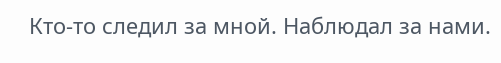Кто-то следил за мной. Наблюдал за нами.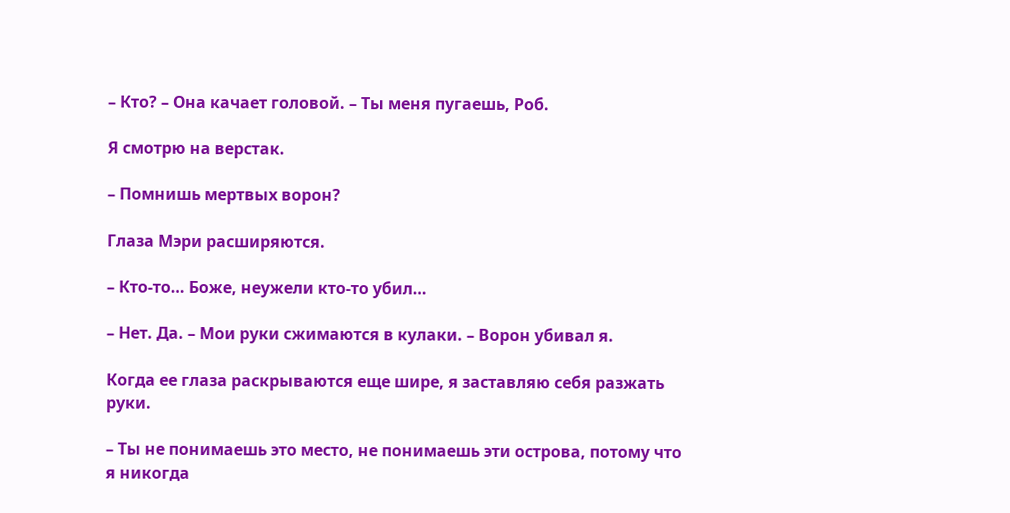– Кто? – Она качает головой. – Ты меня пугаешь, Роб.

Я смотрю на верстак.

– Помнишь мертвых ворон?

Глаза Мэри расширяются.

– Кто-то… Боже, неужели кто-то убил…

– Нет. Да. – Мои руки сжимаются в кулаки. – Ворон убивал я.

Когда ее глаза раскрываются еще шире, я заставляю себя разжать руки.

– Ты не понимаешь это место, не понимаешь эти острова, потому что я никогда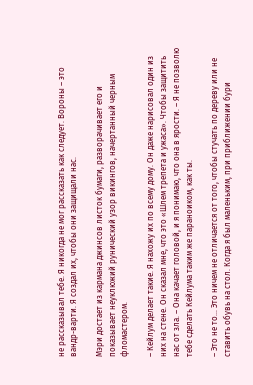не рассказывал тебе. Я никогда не мог рассказать как следует. Вороны – это вандр-варти. Я создал их, чтобы они защищали нас.

Мэри достает из кармана джинсов листок бумаги, разворачивает его и показывает неуклюжий рунический узор викингов, начертанный черным фломастером.

– Кейлум делает такие. Я нахожу их по всему дому. Он даже нарисовал один из них на стене. Он сказал мне, что это «Шлем трепета и ужаса». Чтобы защитить нас от зла. – Она качает головой, и я понимаю, что она в ярости. – Я не позволю тебе сделать Кейлума таким же параноиком, как ты.

– Это не то… Это ничем не отличается от того, чтобы стучать по дереву или не ставить обувь на стол. Когда я был маленьким, при приближении бури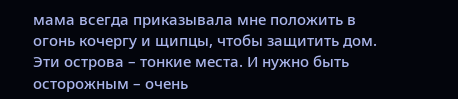мама всегда приказывала мне положить в огонь кочергу и щипцы, чтобы защитить дом. Эти острова – тонкие места. И нужно быть осторожным – очень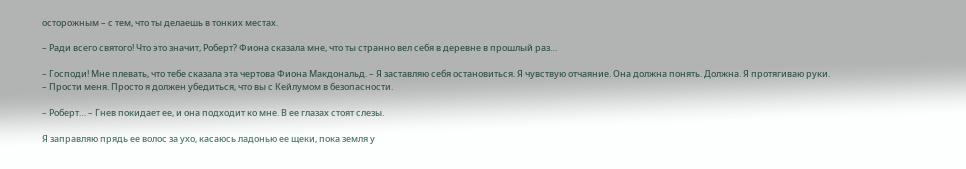осторожным – с тем, что ты делаешь в тонких местах.

– Ради всего святого! Что это значит, Роберт? Фиона сказала мне, что ты странно вел себя в деревне в прошлый раз…

– Господи! Мне плевать, что тебе сказала эта чертова Фиона Макдональд. – Я заставляю себя остановиться. Я чувствую отчаяние. Она должна понять. Должна. Я протягиваю руки. – Прости меня. Просто я должен убедиться, что вы с Кейлумом в безопасности.

– Роберт… – Гнев покидает ее, и она подходит ко мне. В ее глазах стоят слезы.

Я заправляю прядь ее волос за ухо, касаюсь ладонью ее щеки, пока земля у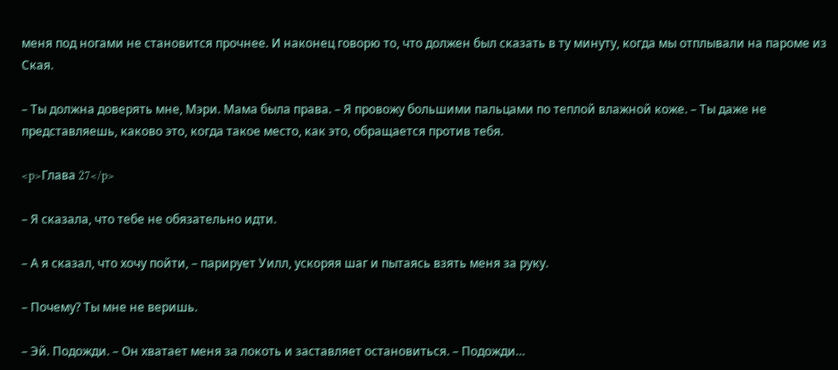меня под ногами не становится прочнее. И наконец говорю то, что должен был сказать в ту минуту, когда мы отплывали на пароме из Ская.

– Ты должна доверять мне, Мэри. Мама была права. – Я провожу большими пальцами по теплой влажной коже. – Ты даже не представляешь, каково это, когда такое место, как это, обращается против тебя.

<p>Глава 27</p>

– Я сказала, что тебе не обязательно идти.

– А я сказал, что хочу пойти, – парирует Уилл, ускоряя шаг и пытаясь взять меня за руку.

– Почему? Ты мне не веришь.

– Эй. Подожди. – Он хватает меня за локоть и заставляет остановиться. – Подожди…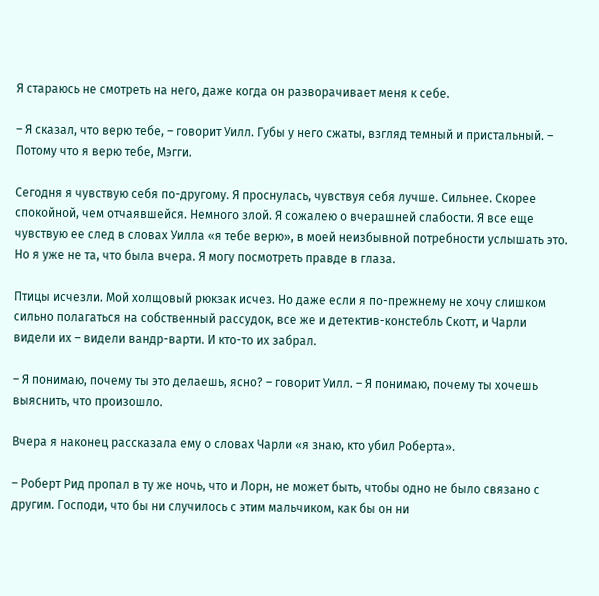Я стараюсь не смотреть на него, даже когда он разворачивает меня к себе.

– Я сказал, что верю тебе, – говорит Уилл. Губы у него сжаты, взгляд темный и пристальный. – Потому что я верю тебе, Мэгги.

Сегодня я чувствую себя по-другому. Я проснулась, чувствуя себя лучше. Сильнее. Скорее спокойной, чем отчаявшейся. Немного злой. Я сожалею о вчерашней слабости. Я все еще чувствую ее след в словах Уилла «я тебе верю», в моей неизбывной потребности услышать это. Но я уже не та, что была вчера. Я могу посмотреть правде в глаза.

Птицы исчезли. Мой холщовый рюкзак исчез. Но даже если я по-прежнему не хочу слишком сильно полагаться на собственный рассудок, все же и детектив-констебль Скотт, и Чарли видели их – видели вандр-варти. И кто-то их забрал.

– Я понимаю, почему ты это делаешь, ясно? – говорит Уилл. – Я понимаю, почему ты хочешь выяснить, что произошло.

Вчера я наконец рассказала ему о словах Чарли «я знаю, кто убил Роберта».

– Роберт Рид пропал в ту же ночь, что и Лорн, не может быть, чтобы одно не было связано с другим. Господи, что бы ни случилось с этим мальчиком, как бы он ни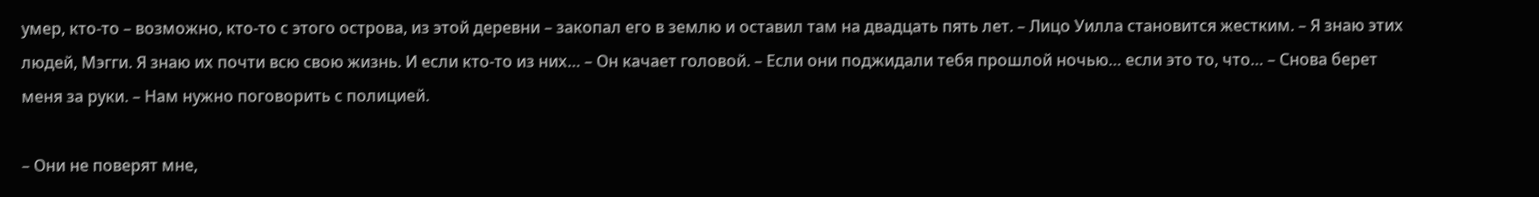умер, кто-то – возможно, кто-то с этого острова, из этой деревни – закопал его в землю и оставил там на двадцать пять лет. – Лицо Уилла становится жестким. – Я знаю этих людей, Мэгги. Я знаю их почти всю свою жизнь. И если кто-то из них… – Он качает головой. – Если они поджидали тебя прошлой ночью… если это то, что… – Снова берет меня за руки. – Нам нужно поговорить с полицией.

– Они не поверят мне,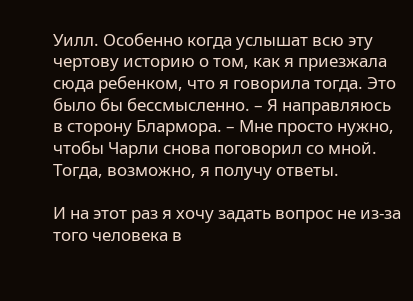Уилл. Особенно когда услышат всю эту чертову историю о том, как я приезжала сюда ребенком, что я говорила тогда. Это было бы бессмысленно. – Я направляюсь в сторону Блармора. – Мне просто нужно, чтобы Чарли снова поговорил со мной. Тогда, возможно, я получу ответы.

И на этот раз я хочу задать вопрос не из-за того человека в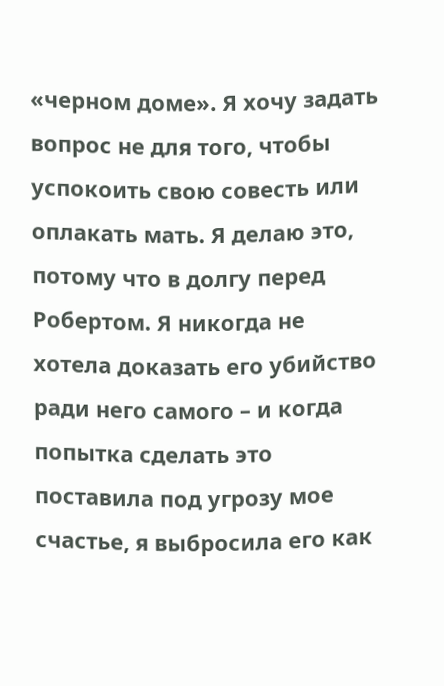«черном доме». Я хочу задать вопрос не для того, чтобы успокоить свою совесть или оплакать мать. Я делаю это, потому что в долгу перед Робертом. Я никогда не хотела доказать его убийство ради него самого – и когда попытка сделать это поставила под угрозу мое счастье, я выбросила его как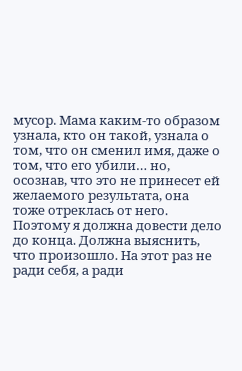мусор. Мама каким-то образом узнала, кто он такой, узнала о том, что он сменил имя, даже о том, что его убили… но, осознав, что это не принесет ей желаемого результата, она тоже отреклась от него. Поэтому я должна довести дело до конца. Должна выяснить, что произошло. На этот раз не ради себя, а ради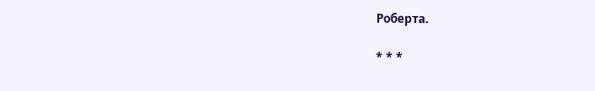Роберта.

* * *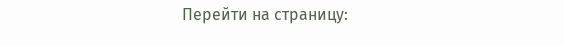Перейти на страницу: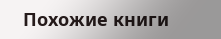Похожие книги